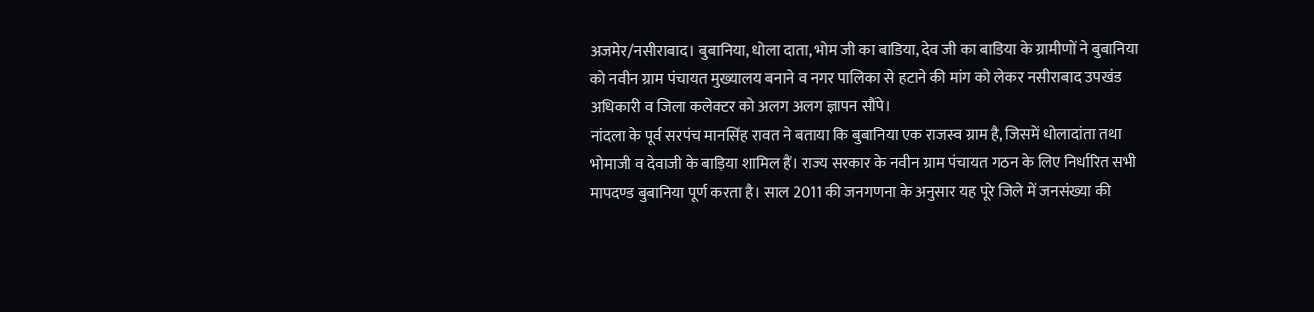अजमेर/नसीराबाद। बुबानिया, धोला दाता, भोम जी का बाडिया, देव जी का बाडिया के ग्रामीणों ने बुबानिया को नवीन ग्राम पंचायत मुख्यालय बनाने व नगर पालिका से हटाने की मांग को लेकर नसीराबाद उपखंड अधिकारी व जिला कलेक्टर को अलग अलग ज्ञापन सौंपे।
नांदला के पूर्व सरपंच मानसिंह रावत ने बताया कि बुबानिया एक राजस्व ग्राम है, जिसमें धोलादांता तथा भोमाजी व देवाजी के बाड़िया शामिल हैं। राज्य सरकार के नवीन ग्राम पंचायत गठन के लिए निर्धारित सभी मापदण्ड बुबानिया पूर्ण करता है। साल 2011 की जनगणना के अनुसार यह पूरे जिले में जनसंख्या की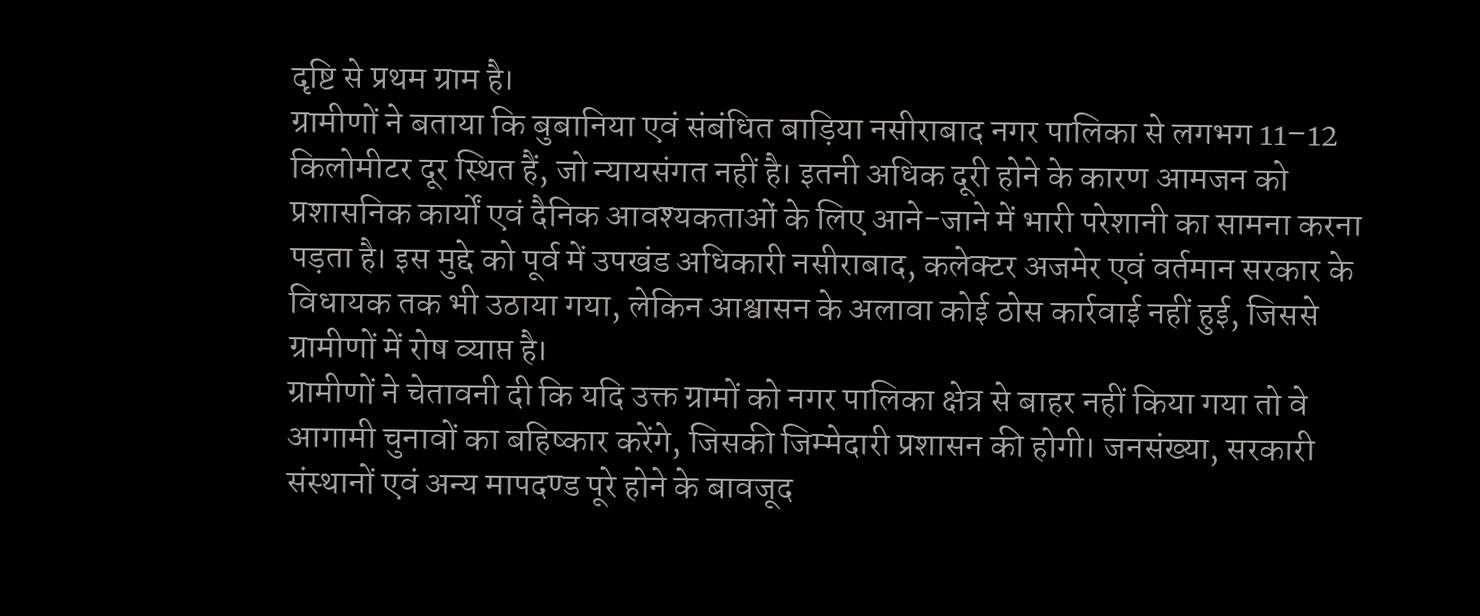दृष्टि से प्रथम ग्राम है।
ग्रामीणों ने बताया कि बुबानिया एवं संबंधित बाड़िया नसीराबाद नगर पालिका से लगभग 11–12 किलोमीटर दूर स्थित हैं, जो न्यायसंगत नहीं है। इतनी अधिक दूरी होने के कारण आमजन को प्रशासनिक कार्यों एवं दैनिक आवश्यकताओं के लिए आने-जाने में भारी परेशानी का सामना करना पड़ता है। इस मुद्दे को पूर्व में उपखंड अधिकारी नसीराबाद, कलेक्टर अजमेर एवं वर्तमान सरकार के विधायक तक भी उठाया गया, लेकिन आश्वासन के अलावा कोई ठोस कार्रवाई नहीं हुई, जिससे ग्रामीणों में रोष व्याप्त है।
ग्रामीणों ने चेतावनी दी कि यदि उक्त ग्रामों को नगर पालिका क्षेत्र से बाहर नहीं किया गया तो वे आगामी चुनावों का बहिष्कार करेंगे, जिसकी जिम्मेदारी प्रशासन की होगी। जनसंख्या, सरकारी संस्थानों एवं अन्य मापदण्ड पूरे होने के बावजूद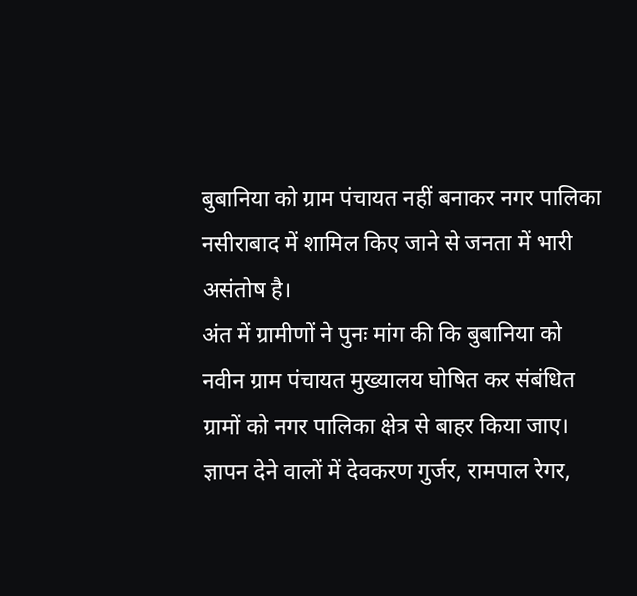बुबानिया को ग्राम पंचायत नहीं बनाकर नगर पालिका नसीराबाद में शामिल किए जाने से जनता में भारी असंतोष है।
अंत में ग्रामीणों ने पुनः मांग की कि बुबानिया को नवीन ग्राम पंचायत मुख्यालय घोषित कर संबंधित ग्रामों को नगर पालिका क्षेत्र से बाहर किया जाए। ज्ञापन देने वालों में देवकरण गुर्जर, रामपाल रेगर,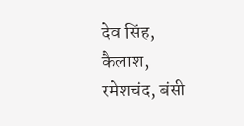देव सिंह, कैलाश, रमेशचंद, बंसी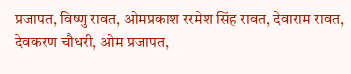प्रजापत, विष्णु रावत, ओमप्रकाश ररमेश सिंह रावत, देवाराम रावत, देवकरण चौधरी, ओम प्रजापत,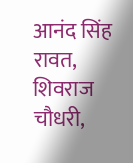आनंद सिंह रावत, शिवराज चौधरी,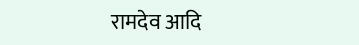रामदेव आदि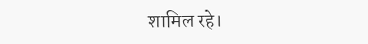शामिल रहे।